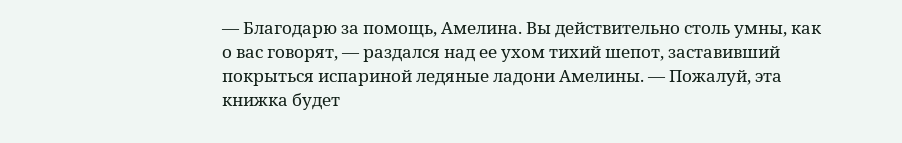— Благодарю за помощь, Амелина. Вы действительно столь умны, как о вас говорят, — раздался над ее ухом тихий шепот, заставивший покрыться испариной ледяные ладони Амелины. — Пожалуй, эта книжка будет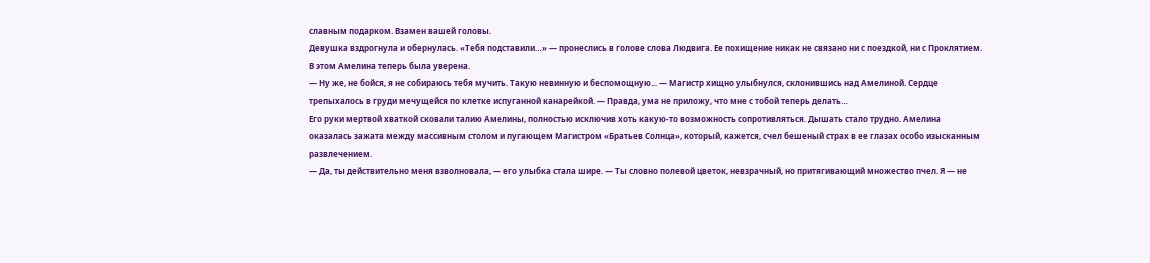славным подарком. Взамен вашей головы.
Девушка вздрогнула и обернулась. «Тебя подставили…» — пронеслись в голове слова Людвига. Ее похищение никак не связано ни с поездкой, ни с Проклятием. В этом Амелина теперь была уверена.
— Ну же, не бойся, я не собираюсь тебя мучить. Такую невинную и беспомощную... — Магистр хищно улыбнулся, склонившись над Амелиной. Сердце трепыхалось в груди мечущейся по клетке испуганной канарейкой. — Правда, ума не приложу, что мне с тобой теперь делать…
Его руки мертвой хваткой сковали талию Амелины, полностью исключив хоть какую-то возможность сопротивляться. Дышать стало трудно. Амелина оказалась зажата между массивным столом и пугающем Магистром «Братьев Солнца», который, кажется, счел бешеный страх в ее глазах особо изысканным развлечением.
— Да, ты действительно меня взволновала, — его улыбка стала шире. — Ты словно полевой цветок, невзрачный, но притягивающий множество пчел. Я — не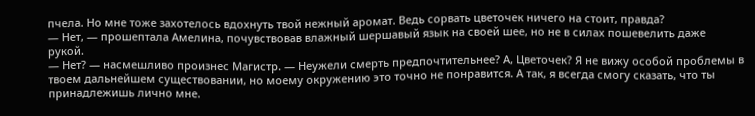пчела. Но мне тоже захотелось вдохнуть твой нежный аромат. Ведь сорвать цветочек ничего на стоит, правда?
— Нет, — прошептала Амелина, почувствовав влажный шершавый язык на своей шее, но не в силах пошевелить даже рукой.
— Нет? — насмешливо произнес Магистр. — Неужели смерть предпочтительнее? А, Цветочек? Я не вижу особой проблемы в твоем дальнейшем существовании, но моему окружению это точно не понравится. А так, я всегда смогу сказать, что ты принадлежишь лично мне.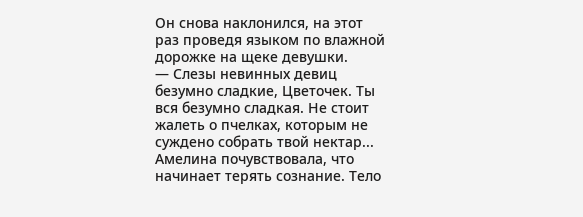Он снова наклонился, на этот раз проведя языком по влажной дорожке на щеке девушки.
— Слезы невинных девиц безумно сладкие, Цветочек. Ты вся безумно сладкая. Не стоит жалеть о пчелках, которым не суждено собрать твой нектар...
Амелина почувствовала, что начинает терять сознание. Тело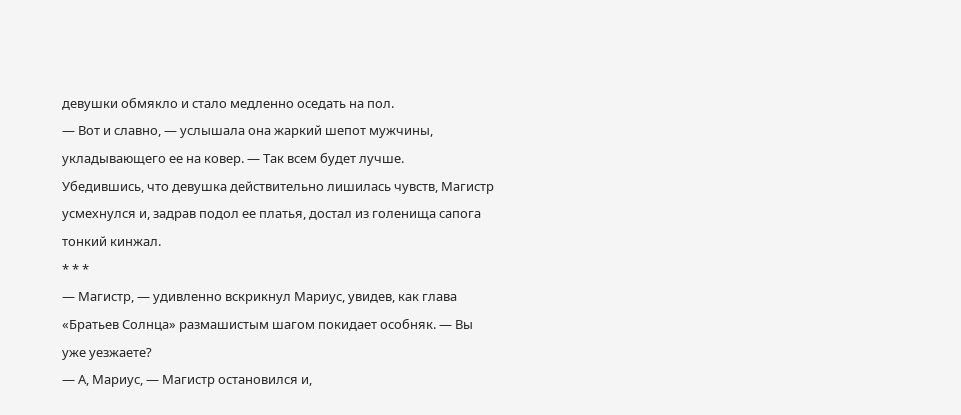девушки обмякло и стало медленно оседать на пол.
— Вот и славно, — услышала она жаркий шепот мужчины, укладывающего ее на ковер. — Так всем будет лучше.
Убедившись, что девушка действительно лишилась чувств, Магистр усмехнулся и, задрав подол ее платья, достал из голенища сапога тонкий кинжал.
* * *
— Магистр, — удивленно вскрикнул Мариус, увидев, как глава «Братьев Солнца» размашистым шагом покидает особняк. — Вы уже уезжаете?
— А, Мариус, — Магистр остановился и,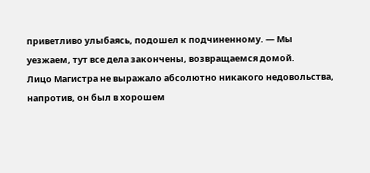приветливо улыбаясь, подошел к подчиненному. — Мы уезжаем, тут все дела закончены, возвращаемся домой.
Лицо Магистра не выражало абсолютно никакого недовольства, напротив, он был в хорошем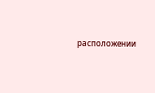расположении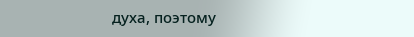духа, поэтому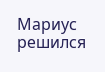Мариус решился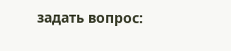задать вопрос: